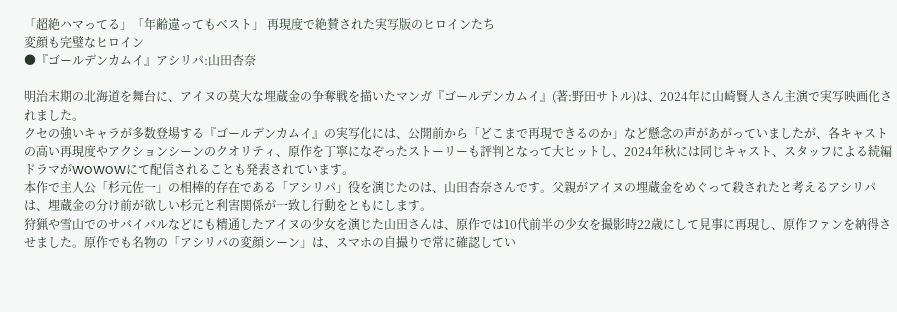「超絶ハマってる」「年齢違ってもベスト」 再現度で絶賛された実写版のヒロインたち
変顔も完璧なヒロイン
●『ゴールデンカムイ』アシリパ:山田杏奈

明治末期の北海道を舞台に、アイヌの莫大な埋蔵金の争奪戦を描いたマンガ『ゴールデンカムイ』(著:野田サトル)は、2024年に山崎賢人さん主演で実写映画化されました。
クセの強いキャラが多数登場する『ゴールデンカムイ』の実写化には、公開前から「どこまで再現できるのか」など懸念の声があがっていましたが、各キャストの高い再現度やアクションシーンのクオリティ、原作を丁寧になぞったストーリーも評判となって大ヒットし、2024年秋には同じキャスト、スタッフによる続編ドラマがWOWOWにて配信されることも発表されています。
本作で主人公「杉元佐一」の相棒的存在である「アシリパ」役を演じたのは、山田杏奈さんです。父親がアイヌの埋蔵金をめぐって殺されたと考えるアシリパは、埋蔵金の分け前が欲しい杉元と利害関係が一致し行動をともにします。
狩猟や雪山でのサバイバルなどにも精通したアイヌの少女を演じた山田さんは、原作では10代前半の少女を撮影時22歳にして見事に再現し、原作ファンを納得させました。原作でも名物の「アシリパの変顔シーン」は、スマホの自撮りで常に確認してい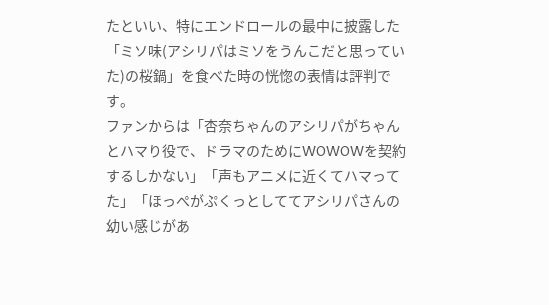たといい、特にエンドロールの最中に披露した「ミソ味(アシリパはミソをうんこだと思っていた)の桜鍋」を食べた時の恍惚の表情は評判です。
ファンからは「杏奈ちゃんのアシリパがちゃんとハマり役で、ドラマのためにWOWOWを契約するしかない」「声もアニメに近くてハマってた」「ほっぺがぷくっとしててアシリパさんの幼い感じがあ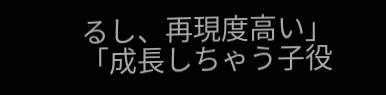るし、再現度高い」「成長しちゃう子役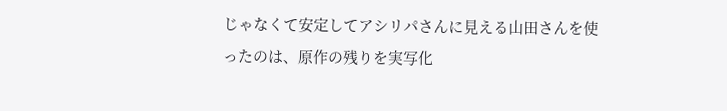じゃなくて安定してアシリパさんに見える山田さんを使ったのは、原作の残りを実写化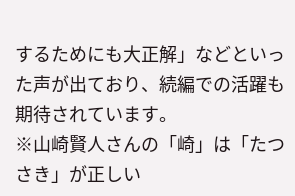するためにも大正解」などといった声が出ており、続編での活躍も期待されています。
※山崎賢人さんの「崎」は「たつさき」が正しい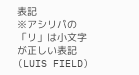表記
※アシリパの「リ」は小文字が正しい表記
(LUIS FIELD)